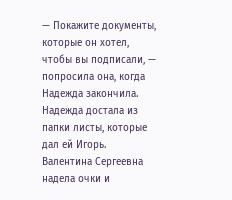— Покажите документы, которые он хотел, чтобы вы подписали, — попросила она, когда Надежда закончила.
Надежда достала из папки листы, которые дал ей Игорь. Валентина Сергеевна надела очки и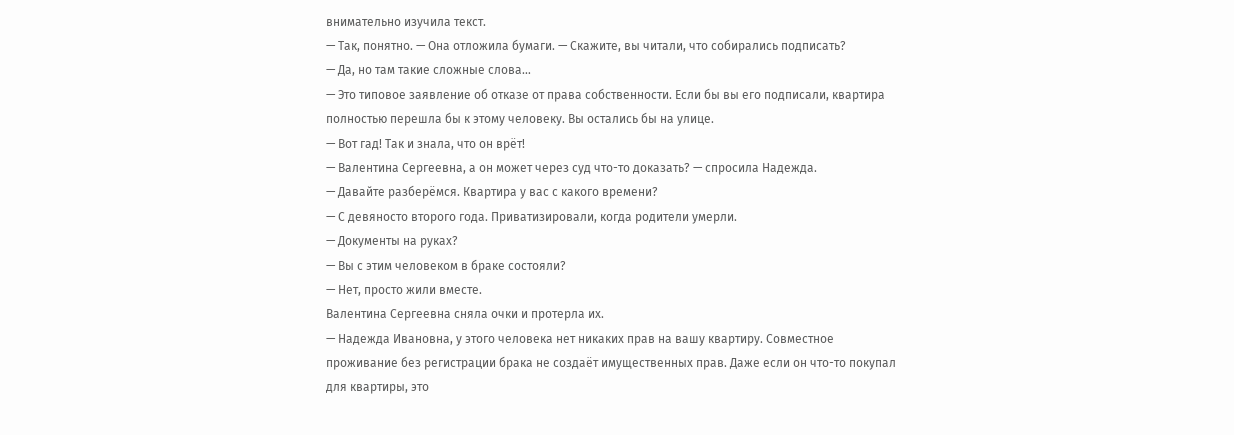внимательно изучила текст.
— Так, понятно. — Она отложила бумаги. — Скажите, вы читали, что собирались подписать?
— Да, но там такие сложные слова…
— Это типовое заявление об отказе от права собственности. Если бы вы его подписали, квартира полностью перешла бы к этому человеку. Вы остались бы на улице.
— Вот гад! Так и знала, что он врёт!
— Валентина Сергеевна, а он может через суд что-то доказать? — спросила Надежда.
— Давайте разберёмся. Квартира у вас с какого времени?
— С девяносто второго года. Приватизировали, когда родители умерли.
— Документы на руках?
— Вы с этим человеком в браке состояли?
— Нет, просто жили вместе.
Валентина Сергеевна сняла очки и протерла их.
— Надежда Ивановна, у этого человека нет никаких прав на вашу квартиру. Совместное проживание без регистрации брака не создаёт имущественных прав. Даже если он что-то покупал для квартиры, это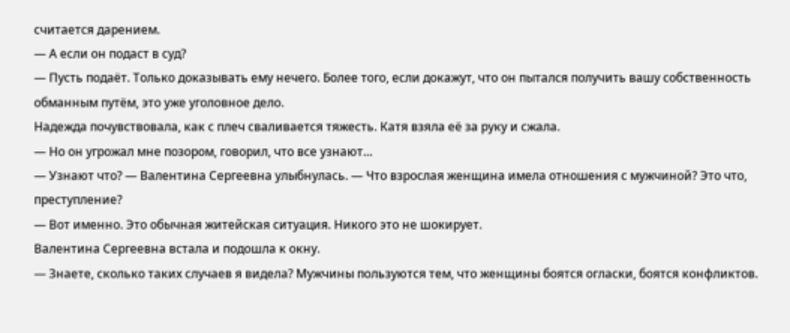считается дарением.
— А если он подаст в суд?
— Пусть подаёт. Только доказывать ему нечего. Более того, если докажут, что он пытался получить вашу собственность обманным путём, это уже уголовное дело.
Надежда почувствовала, как с плеч сваливается тяжесть. Катя взяла её за руку и сжала.
— Но он угрожал мне позором, говорил, что все узнают…
— Узнают что? — Валентина Сергеевна улыбнулась. — Что взрослая женщина имела отношения с мужчиной? Это что, преступление?
— Вот именно. Это обычная житейская ситуация. Никого это не шокирует.
Валентина Сергеевна встала и подошла к окну.
— Знаете, сколько таких случаев я видела? Мужчины пользуются тем, что женщины боятся огласки, боятся конфликтов.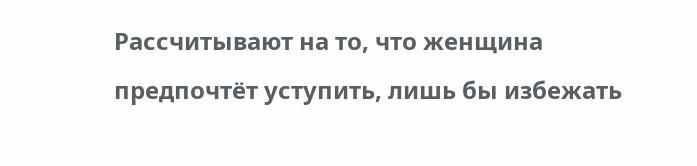Рассчитывают на то, что женщина предпочтёт уступить, лишь бы избежать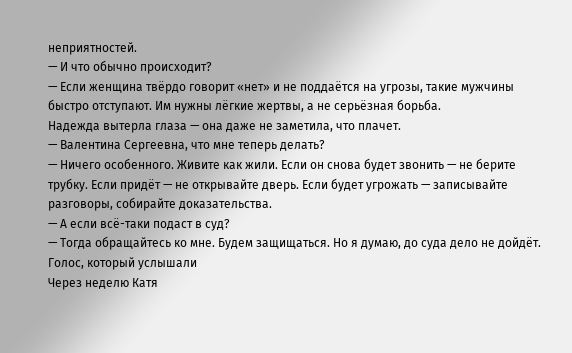неприятностей.
— И что обычно происходит?
— Если женщина твёрдо говорит «нет» и не поддаётся на угрозы, такие мужчины быстро отступают. Им нужны лёгкие жертвы, а не серьёзная борьба.
Надежда вытерла глаза — она даже не заметила, что плачет.
— Валентина Сергеевна, что мне теперь делать?
— Ничего особенного. Живите как жили. Если он снова будет звонить — не берите трубку. Если придёт — не открывайте дверь. Если будет угрожать — записывайте разговоры, собирайте доказательства.
— А если всё-таки подаст в суд?
— Тогда обращайтесь ко мне. Будем защищаться. Но я думаю, до суда дело не дойдёт.
Голос, который услышали
Через неделю Катя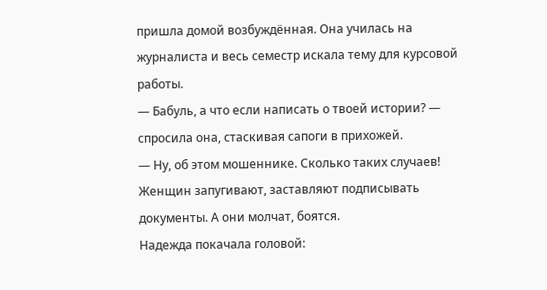пришла домой возбуждённая. Она училась на журналиста и весь семестр искала тему для курсовой работы.
— Бабуль, а что если написать о твоей истории? — спросила она, стаскивая сапоги в прихожей.
— Ну, об этом мошеннике. Сколько таких случаев! Женщин запугивают, заставляют подписывать документы. А они молчат, боятся.
Надежда покачала головой: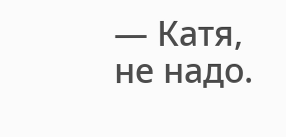— Катя, не надо.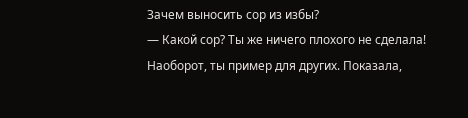Зачем выносить сор из избы?
— Какой сор? Ты же ничего плохого не сделала! Наоборот, ты пример для других. Показала,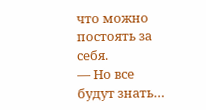что можно постоять за себя.
— Но все будут знать…